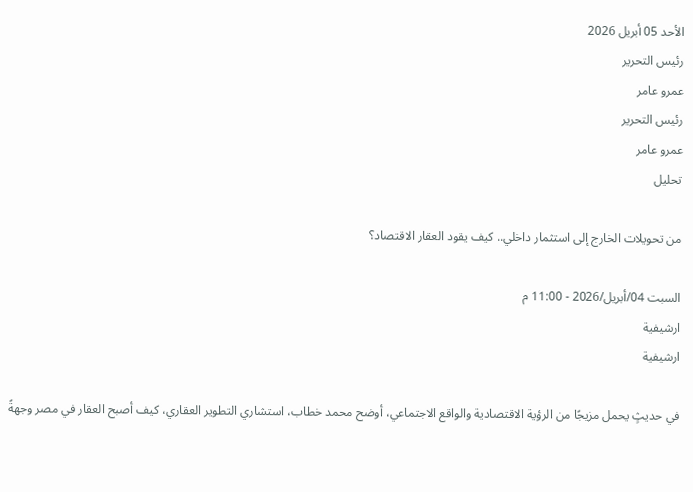الأحد 05 أبريل 2026
رئيس التحرير
عمرو عامر
رئيس التحرير
عمرو عامر
تحليل

من تحويلات الخارج إلى استثمار داخلي.. كيف يقود العقار الاقتصاد؟

السبت 04/أبريل/2026 - 11:00 م
ارشيفية
ارشيفية

في حديثٍ يحمل مزيجًا من الرؤية الاقتصادية والواقع الاجتماعي، أوضح محمد خطاب، استشاري التطوير العقاري، كيف أصبح العقار في مصر وجهةً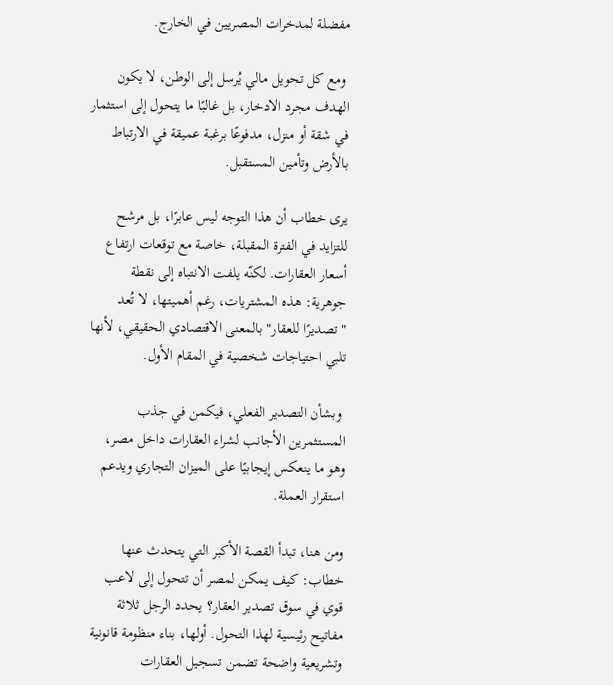مفضلة لمدخرات المصريين في الخارج.

 ومع كل تحويل مالي يُرسل إلى الوطن، لا يكون الهدف مجرد الادخار، بل غالبًا ما يتحول إلى استثمار في شقة أو منزل، مدفوعًا برغبة عميقة في الارتباط بالأرض وتأمين المستقبل.

يرى خطاب أن هذا التوجه ليس عابرًا، بل مرشح للتزايد في الفترة المقبلة، خاصة مع توقعات ارتفاع أسعار العقارات. لكنّه يلفت الانتباه إلى نقطة جوهرية: هذه المشتريات، رغم أهميتها، لا تُعد "تصديرًا للعقار" بالمعنى الاقتصادي الحقيقي، لأنها تلبي احتياجات شخصية في المقام الأول.

 وبشأن التصدير الفعلي، فيكمن في جذب المستثمرين الأجانب لشراء العقارات داخل مصر، وهو ما ينعكس إيجابيًا على الميزان التجاري ويدعم استقرار العملة.

ومن هنا، تبدأ القصة الأكبر التي يتحدث عنها خطاب: كيف يمكن لمصر أن تتحول إلى لاعب قوي في سوق تصدير العقار؟ يحدد الرجل ثلاثة مفاتيح رئيسية لهذا التحول. أولها، بناء منظومة قانونية وتشريعية واضحة تضمن تسجيل العقارات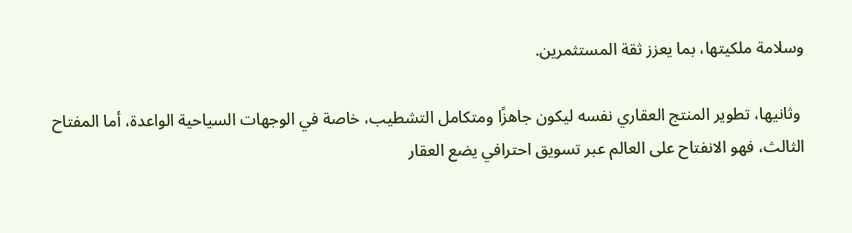وسلامة ملكيتها، بما يعزز ثقة المستثمرين.

 وثانيها، تطوير المنتج العقاري نفسه ليكون جاهزًا ومتكامل التشطيب، خاصة في الوجهات السياحية الواعدة، أما المفتاح الثالث، فهو الانفتاح على العالم عبر تسويق احترافي يضع العقار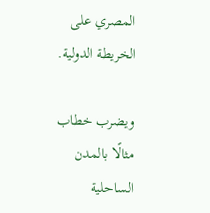المصري على الخريطة الدولية.

ويضرب خطاب مثالًا بالمدن الساحلية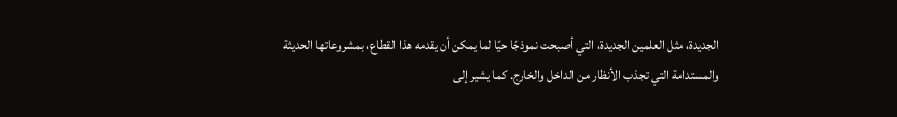الجديدة، مثل العلمين الجديدة، التي أصبحت نموذجًا حيًا لما يمكن أن يقدمه هذا القطاع، بمشروعاتها الحديثة والمستدامة التي تجذب الأنظار من الداخل والخارج. كما يشير إلى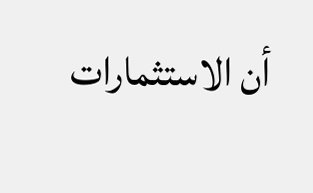أن الاستثمارات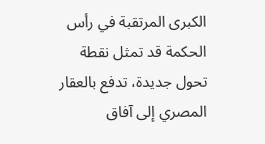الكبرى المرتقبة في رأس الحكمة قد تمثل نقطة تحول جديدة، تدفع بالعقار المصري إلى آفاق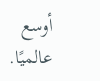أوسع عالميًا.